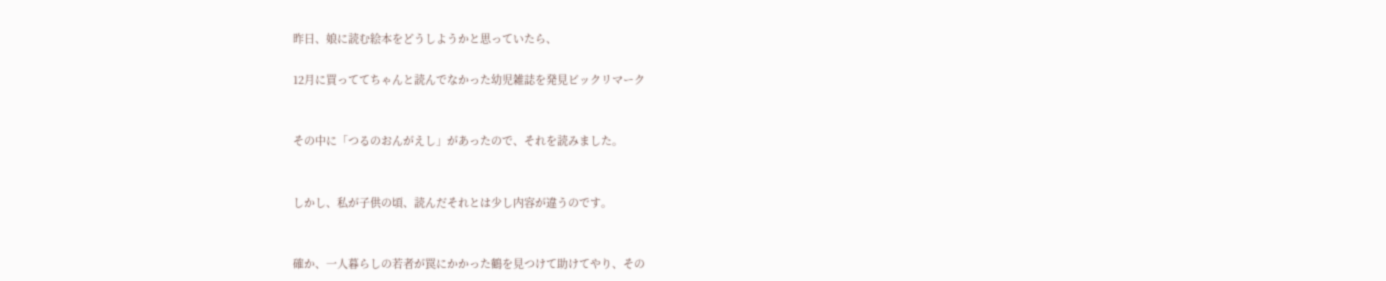昨日、娘に読む絵本をどうしようかと思っていたら、

12月に買っててちゃんと読んでなかった幼児雑誌を発見ビックリマーク


その中に「つるのおんがえし」があったので、それを読みました。


しかし、私が子供の頃、読んだそれとは少し内容が違うのです。


確か、一人暮らしの若者が罠にかかった鶴を見つけて助けてやり、その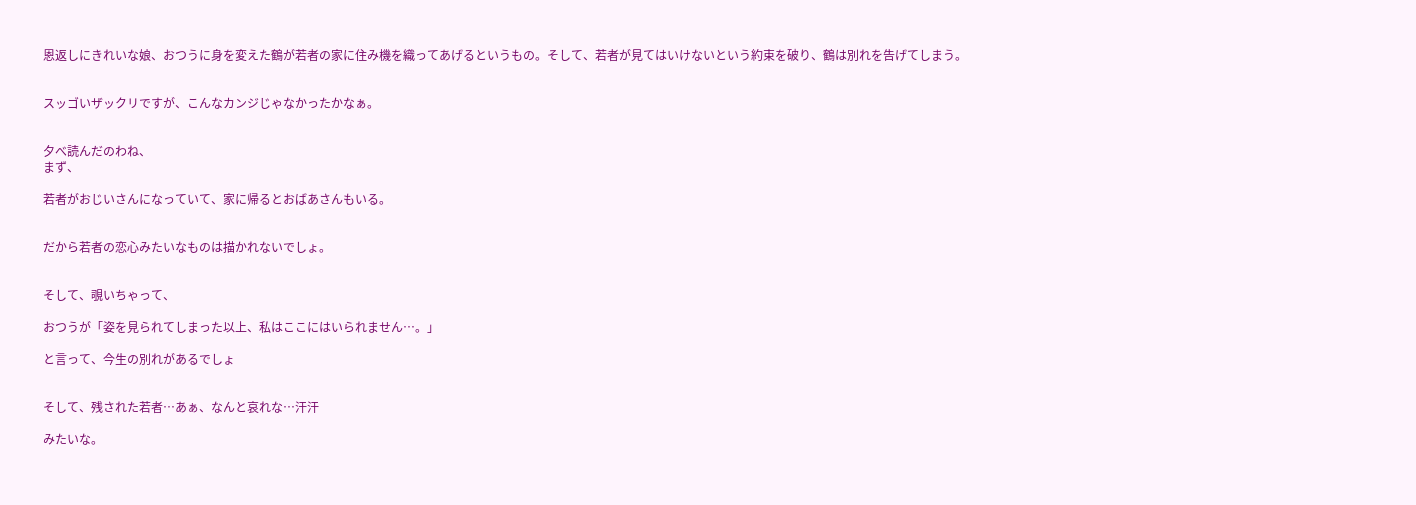恩返しにきれいな娘、おつうに身を変えた鶴が若者の家に住み機を織ってあげるというもの。そして、若者が見てはいけないという約束を破り、鶴は別れを告げてしまう。


スッゴいザックリですが、こんなカンジじゃなかったかなぁ。


夕べ読んだのわね、
まず、

若者がおじいさんになっていて、家に帰るとおばあさんもいる。


だから若者の恋心みたいなものは描かれないでしょ。


そして、覗いちゃって、

おつうが「姿を見られてしまった以上、私はここにはいられません…。」

と言って、今生の別れがあるでしょ


そして、残された若者…あぁ、なんと哀れな…汗汗

みたいな。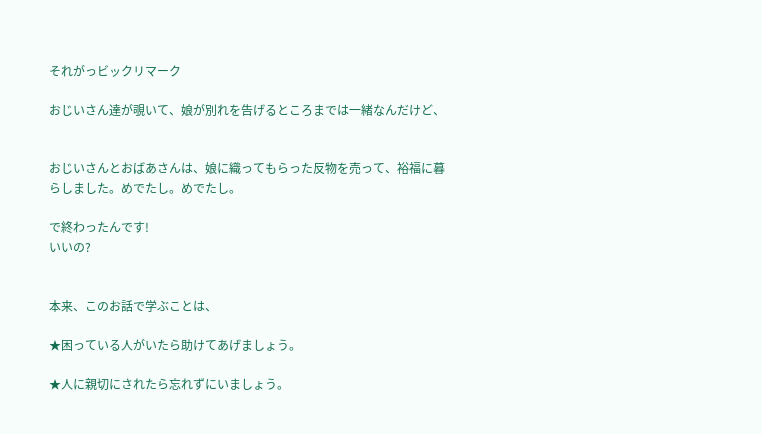それがっビックリマーク

おじいさん達が覗いて、娘が別れを告げるところまでは一緒なんだけど、


おじいさんとおばあさんは、娘に織ってもらった反物を売って、裕福に暮らしました。めでたし。めでたし。

で終わったんです!
いいの?


本来、このお話で学ぶことは、

★困っている人がいたら助けてあげましょう。

★人に親切にされたら忘れずにいましょう。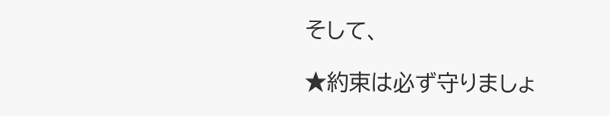そして、

★約束は必ず守りましょ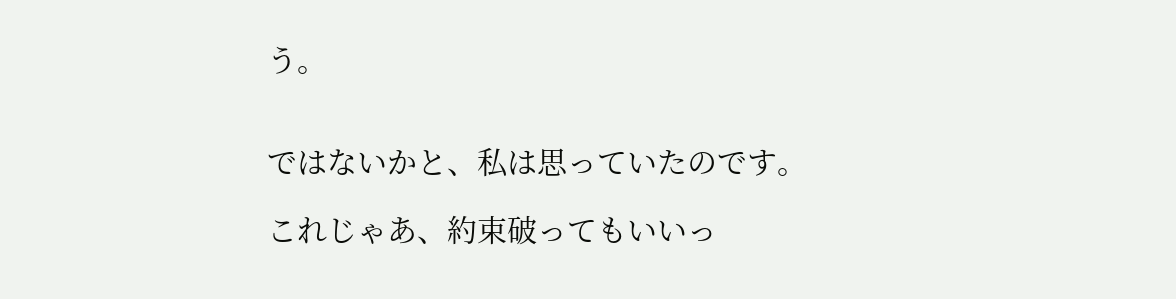う。


ではないかと、私は思っていたのです。

これじゃあ、約束破ってもいいっ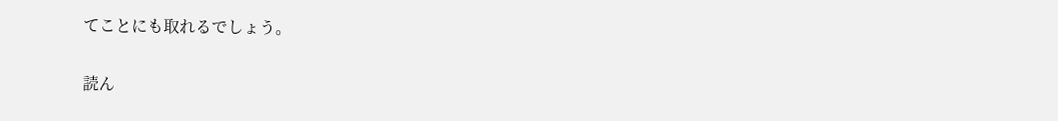てことにも取れるでしょう。


読ん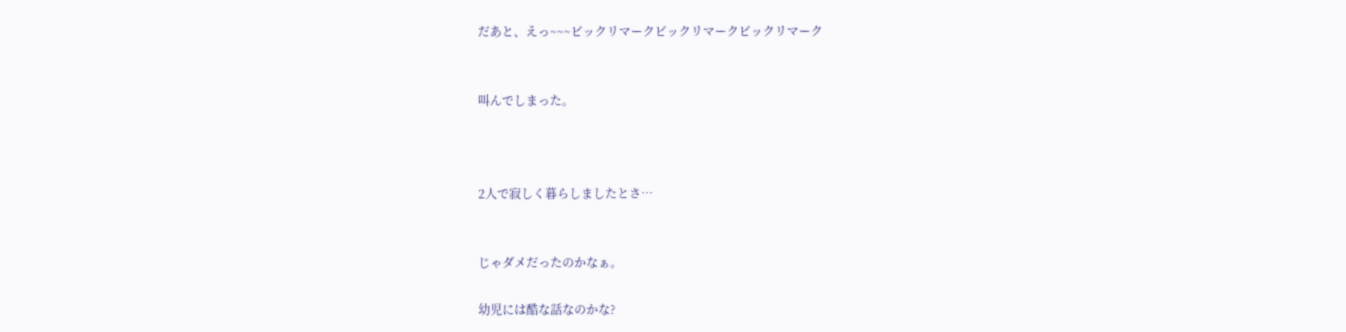だあと、えっ~~~ビックリマークビックリマークビックリマーク


叫んでしまった。



2人で寂しく暮らしましたとさ…


じゃダメだったのかなぁ。

幼児には酷な話なのかな?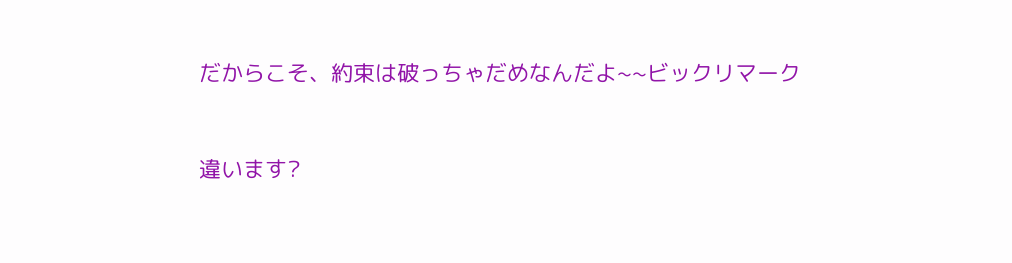だからこそ、約束は破っちゃだめなんだよ~~ビックリマーク



違います?